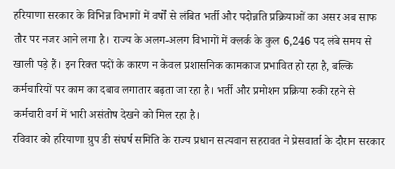हरियाणा सरकार के विभिन्न विभागों में वर्षों से लंबित भर्ती और पदोन्नति प्रक्रियाओं का असर अब साफ तौर पर नजर आने लगा है। राज्य के अलग-अलग विभागों में क्लर्क के कुल 6,246 पद लंबे समय से खाली पड़े हैं। इन रिक्त पदों के कारण न केवल प्रशासनिक कामकाज प्रभावित हो रहा है, बल्कि कर्मचारियों पर काम का दबाव लगातार बढ़ता जा रहा है। भर्ती और प्रमोशन प्रक्रिया रुकी रहने से कर्मचारी वर्ग में भारी असंतोष देखने को मिल रहा है।
रविवार को हरियाणा ग्रुप डी संघर्ष समिति के राज्य प्रधान सत्यवान सहरावत ने प्रेसवार्ता के दौरान सरकार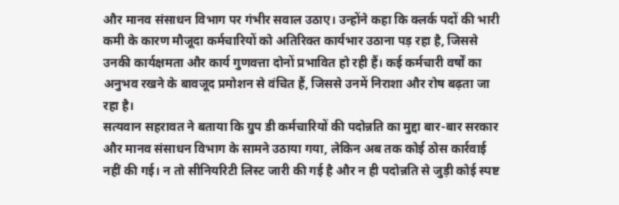और मानव संसाधन विभाग पर गंभीर सवाल उठाए। उन्होंने कहा कि क्लर्क पदों की भारी कमी के कारण मौजूदा कर्मचारियों को अतिरिक्त कार्यभार उठाना पड़ रहा है, जिससे उनकी कार्यक्षमता और कार्य गुणवत्ता दोनों प्रभावित हो रही हैं। कई कर्मचारी वर्षों का अनुभव रखने के बावजूद प्रमोशन से वंचित हैं, जिससे उनमें निराशा और रोष बढ़ता जा रहा है।
सत्यवान सहरावत ने बताया कि ग्रुप डी कर्मचारियों की पदोन्नति का मुद्दा बार-बार सरकार और मानव संसाधन विभाग के सामने उठाया गया, लेकिन अब तक कोई ठोस कार्रवाई नहीं की गई। न तो सीनियरिटी लिस्ट जारी की गई है और न ही पदोन्नति से जुड़ी कोई स्पष्ट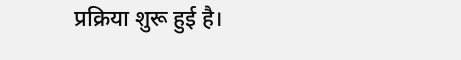प्रक्रिया शुरू हुई है।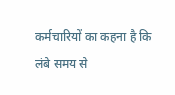कर्मचारियों का कहना है कि लंबे समय से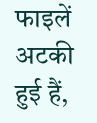फाइलें अटकी हुई हैं,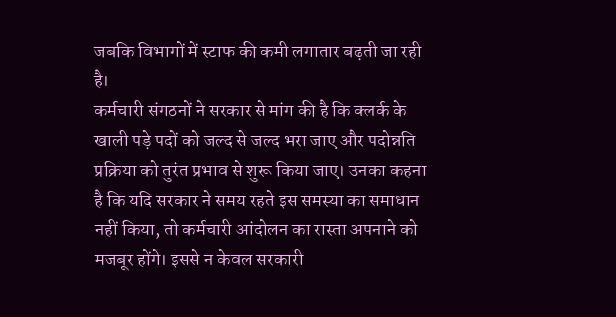जबकि विभागों में स्टाफ की कमी लगातार बढ़ती जा रही है।
कर्मचारी संगठनों ने सरकार से मांग की है कि क्लर्क के खाली पड़े पदों को जल्द से जल्द भरा जाए और पदोन्नति प्रक्रिया को तुरंत प्रभाव से शुरू किया जाए। उनका कहना है कि यदि सरकार ने समय रहते इस समस्या का समाधान नहीं किया, तो कर्मचारी आंदोलन का रास्ता अपनाने को मजबूर होंगे। इससे न केवल सरकारी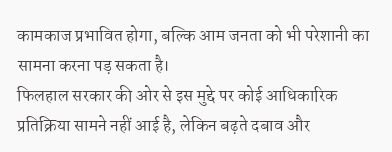कामकाज प्रभावित होगा, बल्कि आम जनता को भी परेशानी का सामना करना पड़ सकता है।
फिलहाल सरकार की ओर से इस मुद्दे पर कोई आधिकारिक प्रतिक्रिया सामने नहीं आई है, लेकिन बढ़ते दबाव और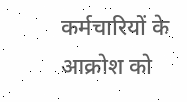कर्मचारियों के आक्रोश को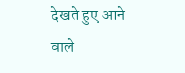देखते हुए आने वाले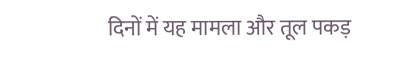दिनों में यह मामला और तूल पकड़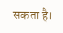सकता है।